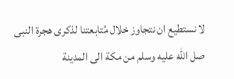لا نستطيع ان نتجاوز خلال مُتابعتنا لذكرى هجرة النبى صل الله عليه وسلم من مكة الى المدينة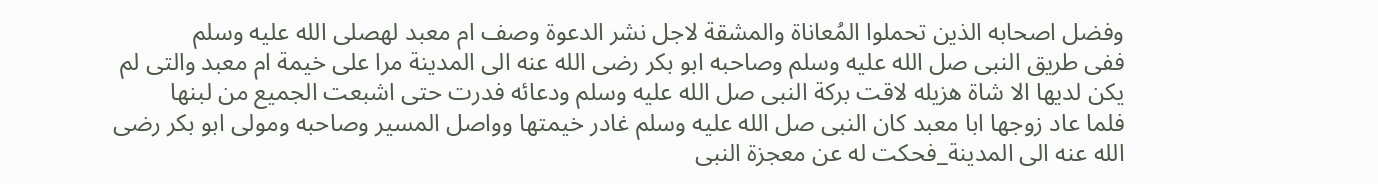وفضل اصحابه الذين تحملوا المُعاناة والمشقة لاجل نشر الدعوة وصف ام معبد لهصلى الله عليه وسلم
ففى طريق النبى صل الله عليه وسلم وصاحبه ابو بكر رضى الله عنه الى المدينة مرا على خيمة ام معبد والتى لم يكن لديها الا شاة هزيله لاقت بركة النبى صل الله عليه وسلم ودعائه فدرت حتى اشبعت الجميع من لبنها
فلما عاد زوجها ابا معبد كان النبى صل الله عليه وسلم غادر خيمتها وواصل المسير وصاحبه ومولى ابو بكر رضى الله عنه الى المدينة_فحكت له عن معجزة النبى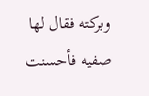وبركته فقال لها صفيه فأحسنت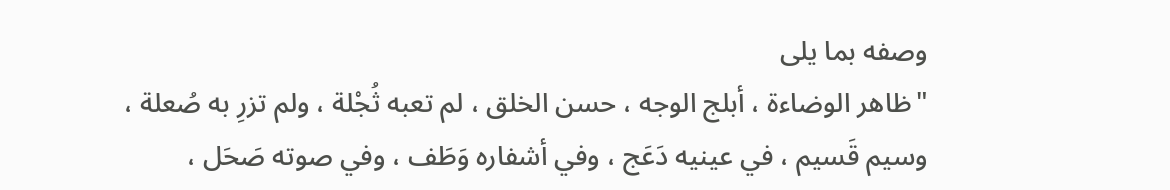وصفه بما يلى
"ظاهر الوضاءة ، أبلج الوجه ، حسن الخلق ، لم تعبه ثُجْلة ، ولم تزرِ به صُعلة ، وسيم قَسيم ، في عينيه دَعَج ، وفي أشفاره وَطَف ، وفي صوته صَحَل ،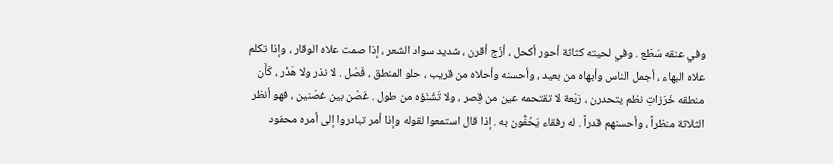وفي عنقه سَطَع . وفي لحيته كثاثة أحور أكحل ، أزَج أقرن ، شديد سواد الشعر ، إذا صمت علاه الوقار ، وإذا تكلم علاه البهاء ، أجمل الناس وأبهاه من بعيد ، وأحسنه وأحلاه من قريب ، حلو المنطق ، فَصْل . لا نذر ولا هَذْر ، كَأَن منطقه خَرَزاتِ نظم يتحدرن ، رَبْعة لا تقتحمه عين من قِصر ، ولا تَشْنَؤه من طول . غَصْن بين غصْنين ، فهو أنظر الثلاثة منظراً ، وأحسنهم قدراً . له رفقاء يَحُفُّون به . إذا قال استمعوا لقوله وإذا أمر تبادروا إلى أمره محفود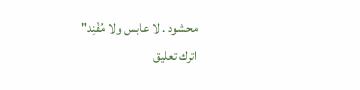محشود . لا عابس ولا مُفْنِد"
اترك تعليق